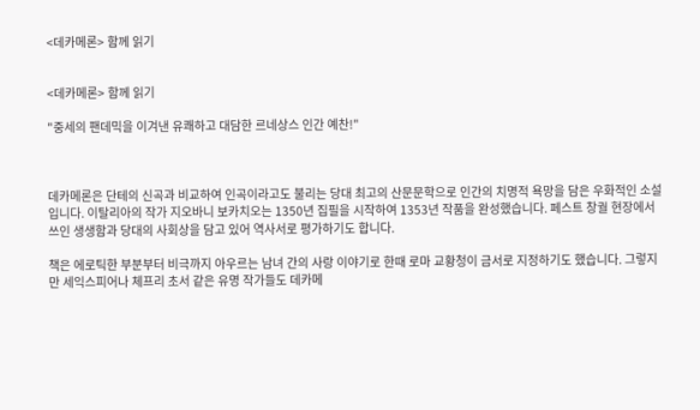<데카메론> 함께 읽기


<데카메론> 함께 읽기

"중세의 팬데믹을 이겨낸 유쾌하고 대담한 르네상스 인간 예찬!"



데카메론은 단테의 신곡과 비교하여 인곡이라고도 불리는 당대 최고의 산문문학으로 인간의 치명적 욕망을 담은 우화적인 소설입니다. 이탈리아의 작가 지오바니 보카치오는 1350년 집필을 시작하여 1353년 작품을 완성했습니다. 페스트 창궐 현장에서 쓰인 생생함과 당대의 사회상을 담고 있어 역사서로 평가하기도 합니다.

책은 에로틱한 부분부터 비극까지 아우르는 남녀 간의 사랑 이야기로 한때 로마 교황청이 금서로 지정하기도 했습니다. 그렇지만 세익스피어나 체프리 초서 같은 유명 작가들도 데카메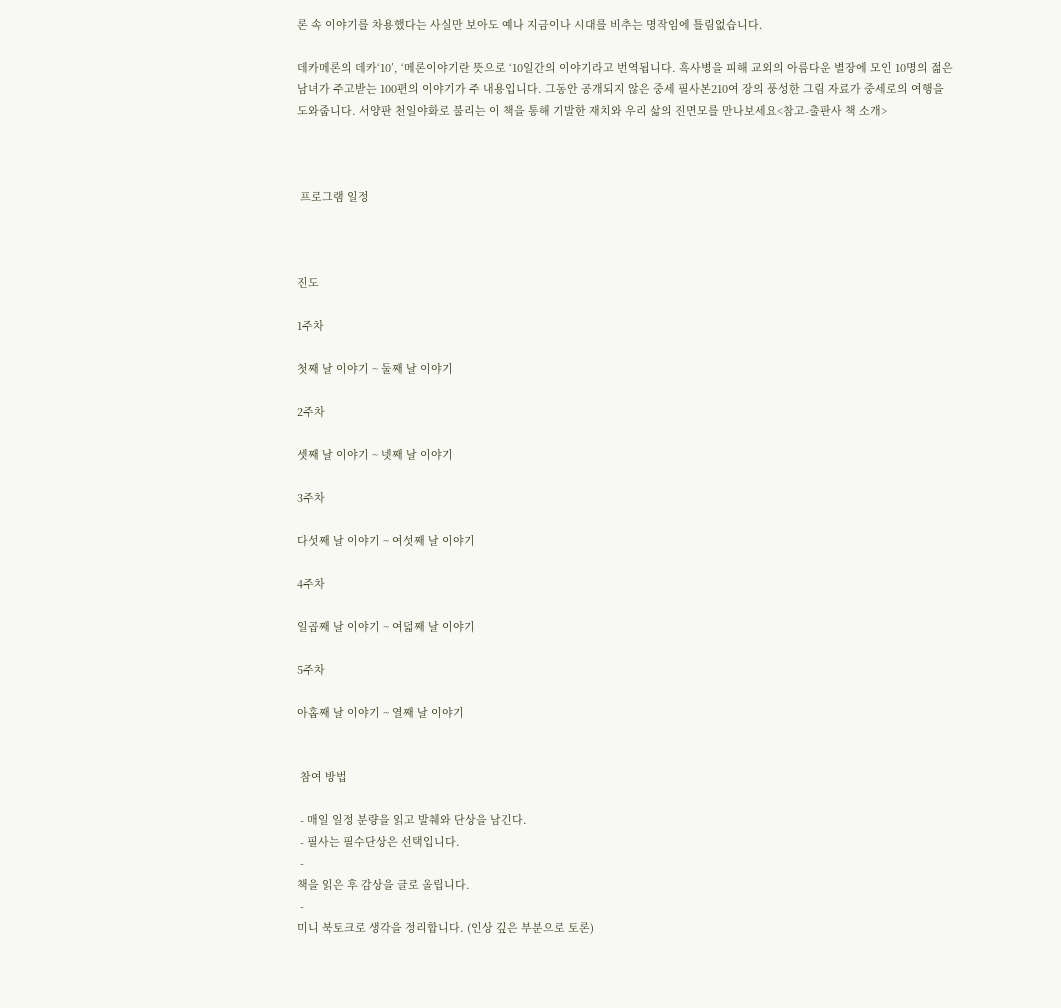론 속 이야기를 차용했다는 사실만 보아도 예나 지금이나 시대를 비추는 명작임에 틀림없습니다.

데카메론의 데카‘10’, ‘메론이야기란 뜻으로 ‘10일간의 이야기라고 번역됩니다. 흑사병을 피해 교외의 아름다운 별장에 모인 10명의 젊은 남녀가 주고받는 100편의 이야기가 주 내용입니다. 그동안 공개되지 않은 중세 필사본210여 장의 풍성한 그림 자료가 중세로의 여행을 도와줍니다. 서양판 천일야화로 불리는 이 책을 통해 기발한 재치와 우리 삶의 진면모를 만나보세요<참고-출판사 책 소개>



 프로그램 일정



진도

1주차

첫째 날 이야기 ~ 둘째 날 이야기

2주차

셋째 날 이야기 ~ 넷째 날 이야기

3주차

다섯째 날 이야기 ~ 여섯째 날 이야기

4주차

일곱째 날 이야기 ~ 여덟째 날 이야기

5주차

아홉째 날 이야기 ~ 열째 날 이야기


 참여 방법

 - 매일 일정 분량을 읽고 발췌와 단상을 남긴다.
 - 필사는 필수단상은 선택입니다.
 -
책을 읽은 후 감상을 글로 올립니다.
 -
미니 북토크로 생각을 정리합니다. (인상 깊은 부분으로 토론)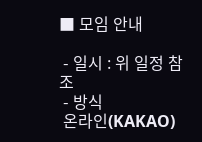■ 모임 안내

 - 일시 : 위 일정 참조
 - 방식
 온라인(KAKAO)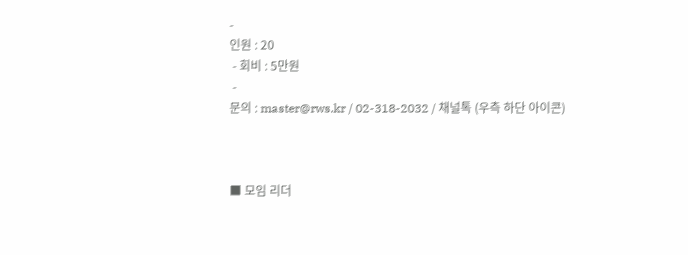-
인원 : 20
 - 회비 : 5만원
 -
문의 : master@rws.kr / 02-318-2032 / 채널톡 (우측 하단 아이콘)



■ 모임 리더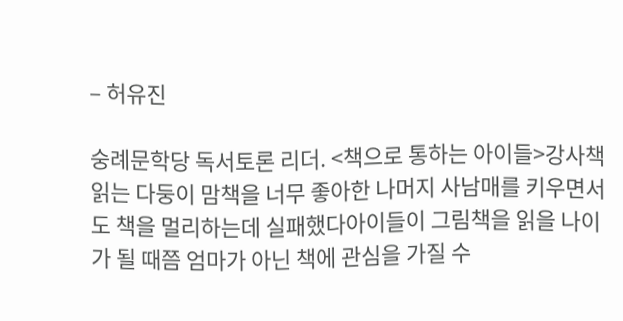– 허유진

숭례문학당 독서토론 리더. <책으로 통하는 아이들>강사책 읽는 다둥이 맘책을 너무 좋아한 나머지 사남매를 키우면서도 책을 멀리하는데 실패했다아이들이 그림책을 읽을 나이가 될 때쯤 엄마가 아닌 책에 관심을 가질 수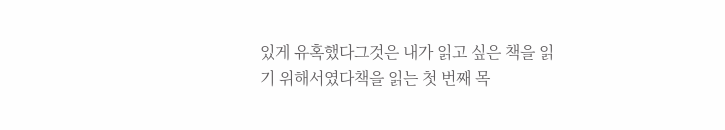있게 유혹했다그것은 내가 읽고 싶은 책을 읽기 위해서였다책을 읽는 첫 번째 목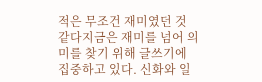적은 무조건 재미였던 것 같다지금은 재미를 넘어 의미를 찾기 위해 글쓰기에 집중하고 있다. 신화와 일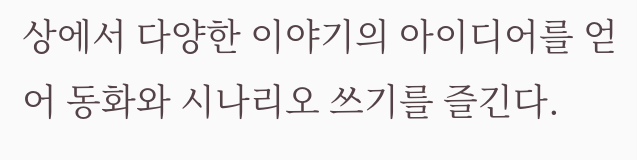상에서 다양한 이야기의 아이디어를 얻어 동화와 시나리오 쓰기를 즐긴다.